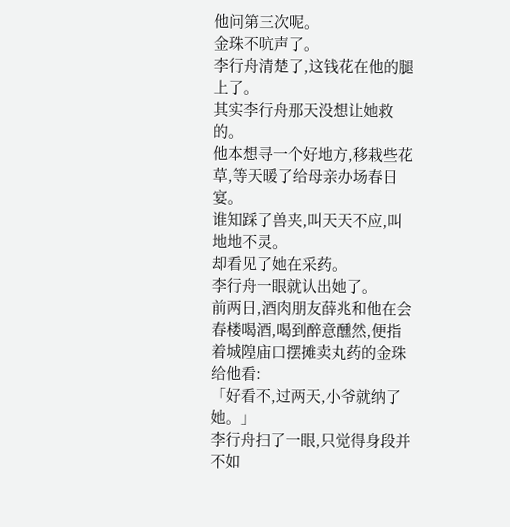他问第三次呢。
金珠不吭声了。
李行舟清楚了,这钱花在他的腿上了。
其实李行舟那天没想让她救的。
他本想寻一个好地方,移栽些花草,等天暖了给母亲办场春日宴。
谁知踩了兽夹,叫天天不应,叫地地不灵。
却看见了她在采药。
李行舟一眼就认出她了。
前两日,酒肉朋友薛兆和他在会春楼喝酒,喝到醉意醺然,便指着城隍庙口摆摊卖丸药的金珠给他看:
「好看不,过两天,小爷就纳了她。」
李行舟扫了一眼,只觉得身段并不如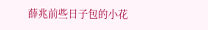薛兆前些日子包的小花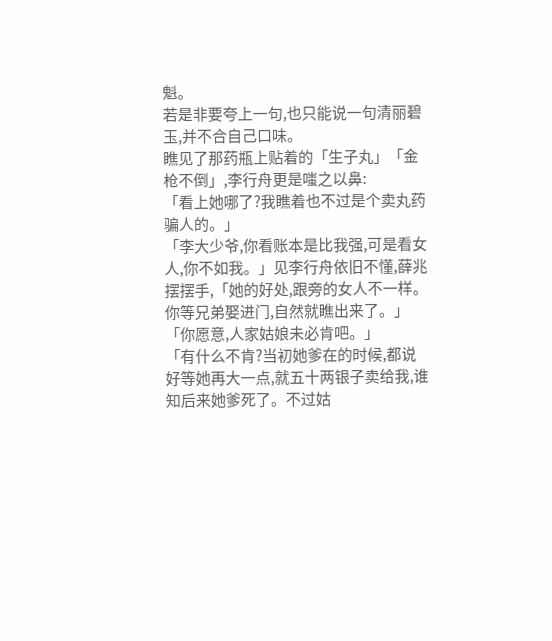魁。
若是非要夸上一句,也只能说一句清丽碧玉,并不合自己口味。
瞧见了那药瓶上贴着的「生子丸」「金枪不倒」,李行舟更是嗤之以鼻:
「看上她哪了?我瞧着也不过是个卖丸药骗人的。」
「李大少爷,你看账本是比我强,可是看女人,你不如我。」见李行舟依旧不懂,薛兆摆摆手,「她的好处,跟旁的女人不一样。你等兄弟娶进门,自然就瞧出来了。」
「你愿意,人家姑娘未必肯吧。」
「有什么不肯?当初她爹在的时候,都说好等她再大一点,就五十两银子卖给我,谁知后来她爹死了。不过姑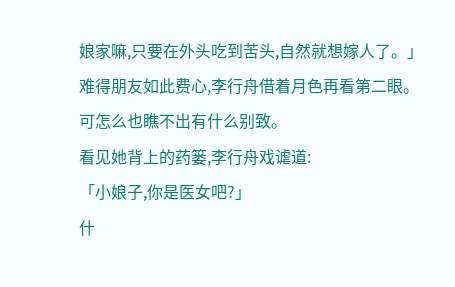娘家嘛,只要在外头吃到苦头,自然就想嫁人了。」
难得朋友如此费心,李行舟借着月色再看第二眼。
可怎么也瞧不出有什么别致。
看见她背上的药篓,李行舟戏谑道:
「小娘子,你是医女吧?」
什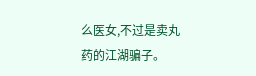么医女,不过是卖丸药的江湖骗子。